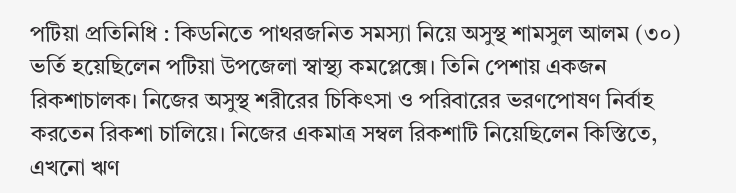পটিয়া প্রতিনিধি : কিডনিতে পাথরজনিত সমস্যা নিয়ে অসুস্থ শামসুল আলম (৩০) ভর্তি হয়েছিলেন পটিয়া উপজেলা স্বাস্থ্য কমপ্লেক্সে। তিনি পেশায় একজন রিকশাচালক। নিজের অসুস্থ শরীরের চিকিৎসা ও পরিবারের ভরণপোষণ নির্বাহ করতেন রিকশা চালিয়ে। নিজের একমাত্র সম্বল রিকশাটি নিয়েছিলেন কিস্তিতে, এখনো ঋণ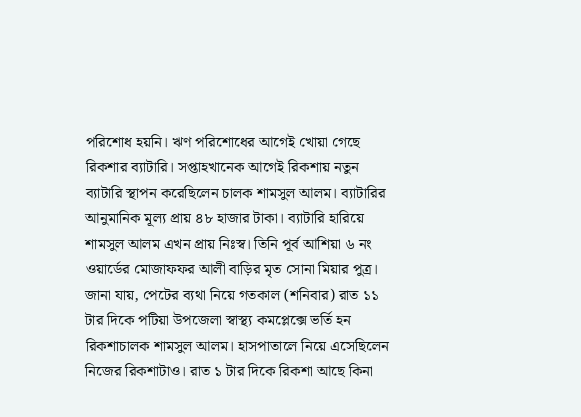পরিশোধ হয়নি। ঋণ পরিশোধের আগেই খোয়া গেছে রিকশার ব্যাটারি। সপ্তাহখানেক আগেই রিকশায় নতুন ব্যাটারি স্থাপন করেছিলেন চালক শামসুল আলম। ব্যাটারির আনুমানিক মূল্য প্রায় ৪৮ হাজার টাকা। ব্যাটারি হারিয়ে শামসুল আলম এখন প্রায় নিঃস্ব। তিনি পূর্ব আশিয়া ৬ নং ওয়ার্ডের মোজাফফর আলী বাড়ির মৃত সোনা মিয়ার পুত্র।
জানা যায়, পেটের ব্যথা নিয়ে গতকাল (শনিবার) রাত ১১ টার দিকে পটিয়া উপজেলা স্বাস্থ্য কমপ্লেক্সে ভর্তি হন রিকশাচালক শামসুল আলম। হাসপাতালে নিয়ে এসেছিলেন নিজের রিকশাটাও। রাত ১ টার দিকে রিকশা আছে কিনা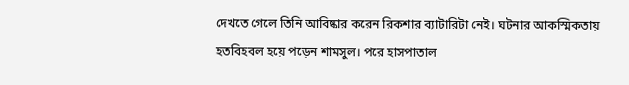দেখতে গেলে তিনি আবিষ্কার করেন রিকশার ব্যাটারিটা নেই। ঘটনার আকস্মিকতায় হতবিহবল হয়ে পড়েন শামসুল। পরে হাসপাতাল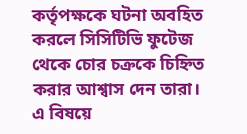কর্তৃপক্ষকে ঘটনা অবহিত করলে সিসিটিভি ফুটেজ থেকে চোর চক্রকে চিহ্নিত করার আশ্বাস দেন তারা।
এ বিষয়ে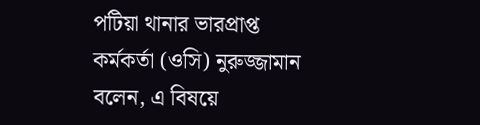পটিয়া থানার ভারপ্রাপ্ত কর্মকর্তা (ওসি) নুরুজ্জামান বলেন, এ বিষয়ে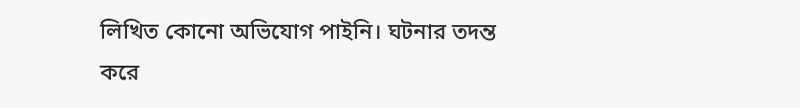লিখিত কোনো অভিযোগ পাইনি। ঘটনার তদন্ত করে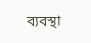ব্যবস্থা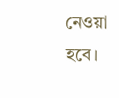নেওয়া হবে।